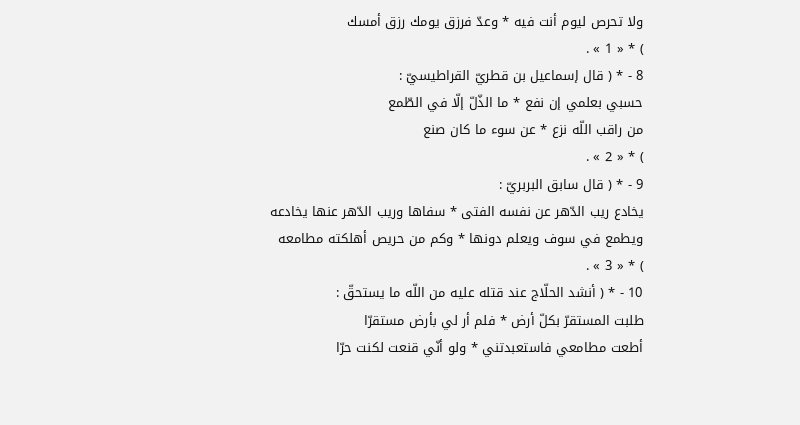ولا تحرص ليوم أنت فيه * وعدّ فرزق يومك رزق أمسك
) * « 1 » .
8 - * ( قال إسماعيل بن قطريّ القراطيسيّ :
حسبي بعلمي إن نفع * ما الذّلّ إلّا في الطّمع
من راقب اللّه نزع * عن سوء ما كان صنع
) * « 2 » .
9 - * ( قال سابق البربريّ :
يخادع ريب الدّهر عن نفسه الفتى * سفاها وريب الدّهر عنها يخادعه
ويطمع في سوف ويعلم دونها * وكم من حريص أهلكته مطامعه
) * « 3 » .
10 - * ( أنشد الحلّاج عند قتله عليه من اللّه ما يستحقّ :
طلبت المستقرّ بكلّ أرض * فلم أر لي بأرض مستقرّا
أطعت مطامعي فاستعبدتني * ولو أنّي قنعت لكنت حرّا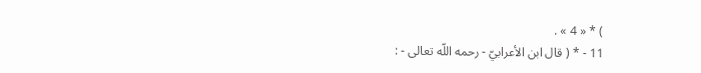) * « 4 » .
11 - * ( قال ابن الأعرابيّ - رحمه اللّه تعالى - :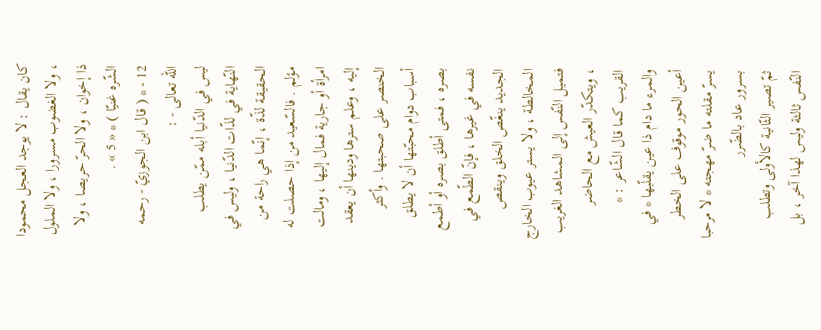كان يقال : لا يوجد العجل محمودا ، ولا الغضوب مسرورا ، ولا الملول ذا إخوان ، ولا الحرّ حريصا ، ولا الشّره غنيّا ) * « 5 » .
12 - * ( قال ابن الجوزيّ - رحمه اللّه تعالى - :
ليس في الدّنيا أبله ممّن يطلب النّهاية في لذّات الدّنيا ، وليس في الحقيقة لذّة ، إنّما هي راحة من مؤلم . فالسّعيد من إذا حصلت له امرأة أو جارية فمال إليها ، ومالت إليه ، وعلم سترها ودينها أن يعقد الخنصر على صحبتها . وأكثر أسباب دوام محبّتها أن لا يطلق بصره ، فمتى أطلق بصره أو أطمع نفسه في غيرها ، فإنّ الطّمع في الجديد ينغّص الخلق وينقص المخالطة ، ولا يستر عيوب الخارج فتميل النّفس إلى المشاهد الغريب ، ويتكدّر العيش مع الحاضر القريب كما قال الشّاعر : *
والمرء ما دام ذا عين يقلّبها * في أعين الحور موقوف على الخطر
يسرّ مقلته ما ضرّ مهجته * لا مرحبا بسرور عاد بالضّرر
ثمّ تصير الثّانية كالأولى وتطلب النّفس ثالثة وليس لهذا آخر ، بل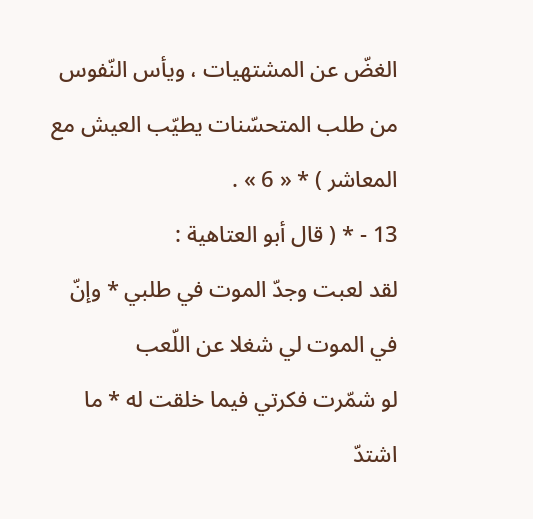الغضّ عن المشتهيات ، ويأس النّفوس من طلب المتحسّنات يطيّب العيش مع المعاشر ) * « 6 » .
13 - * ( قال أبو العتاهية :
لقد لعبت وجدّ الموت في طلبي * وإنّ في الموت لي شغلا عن اللّعب
لو شمّرت فكرتي فيما خلقت له * ما اشتدّ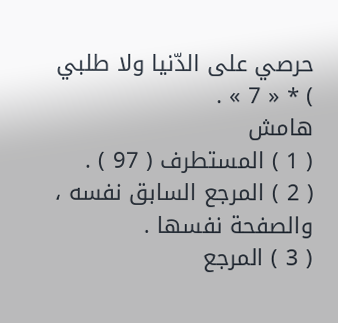حرصي على الدّنيا ولا طلبي
) * « 7 » .
هامش
( 1 ) المستطرف ( 97 ) .
( 2 ) المرجع السابق نفسه ، والصفحة نفسها .
( 3 ) المرجع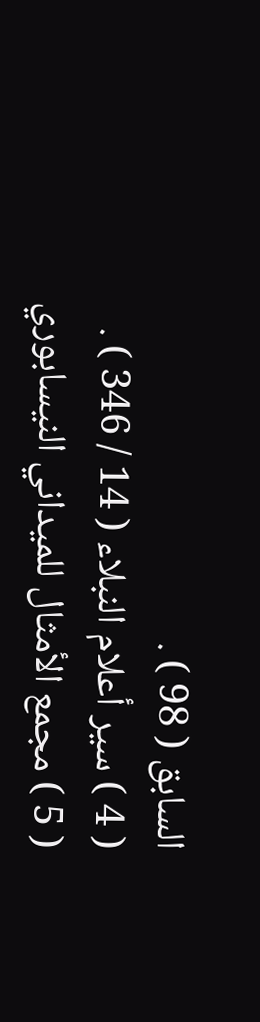السابق ( 98 ) .
( 4 ) سير أعلام النبلاء ( 14 / 346 ) .
( 5 ) مجمع الأمثال للميداني النيسابوري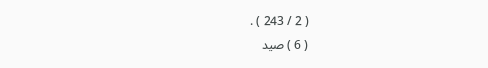( 2 / 243 ) .
( 6 ) صيد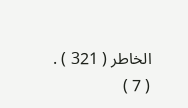الخاطر ( 321 ) .
( 7 )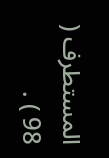المستطرف ( 98 ) .